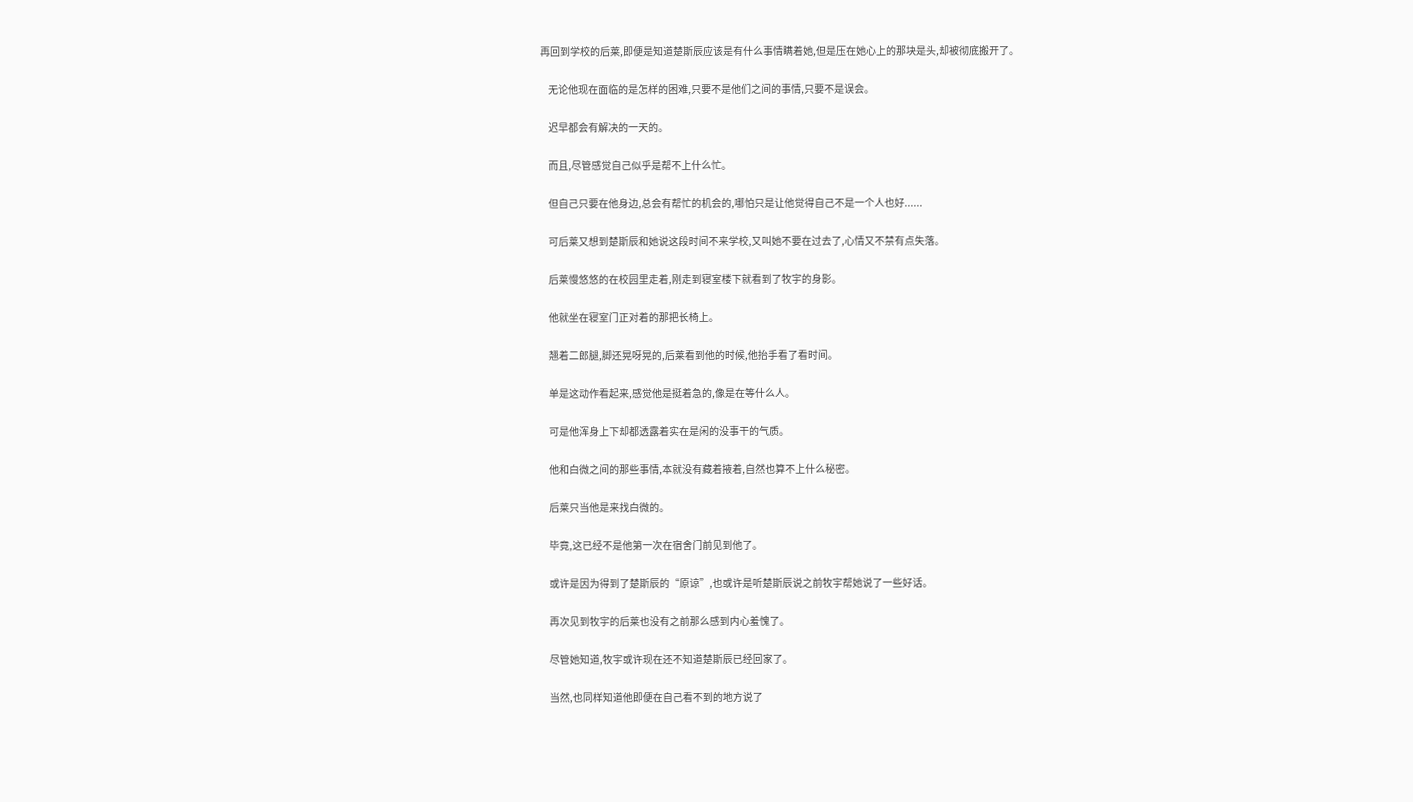再回到学校的后莱,即便是知道楚斯辰应该是有什么事情瞒着她,但是压在她心上的那块是头,却被彻底搬开了。

    无论他现在面临的是怎样的困难,只要不是他们之间的事情,只要不是误会。

    迟早都会有解决的一天的。

    而且,尽管感觉自己似乎是帮不上什么忙。

    但自己只要在他身边,总会有帮忙的机会的,哪怕只是让他觉得自己不是一个人也好......

    可后莱又想到楚斯辰和她说这段时间不来学校,又叫她不要在过去了,心情又不禁有点失落。

    后莱慢悠悠的在校园里走着,刚走到寝室楼下就看到了牧宇的身影。

    他就坐在寝室门正对着的那把长椅上。

    翘着二郎腿,脚还晃呀晃的,后莱看到他的时候,他抬手看了看时间。

    单是这动作看起来,感觉他是挺着急的,像是在等什么人。

    可是他浑身上下却都透露着实在是闲的没事干的气质。

    他和白微之间的那些事情,本就没有藏着掖着,自然也算不上什么秘密。

    后莱只当他是来找白微的。

    毕竟,这已经不是他第一次在宿舍门前见到他了。

    或许是因为得到了楚斯辰的“原谅”,也或许是听楚斯辰说之前牧宇帮她说了一些好话。

    再次见到牧宇的后莱也没有之前那么感到内心羞愧了。

    尽管她知道,牧宇或许现在还不知道楚斯辰已经回家了。

    当然,也同样知道他即便在自己看不到的地方说了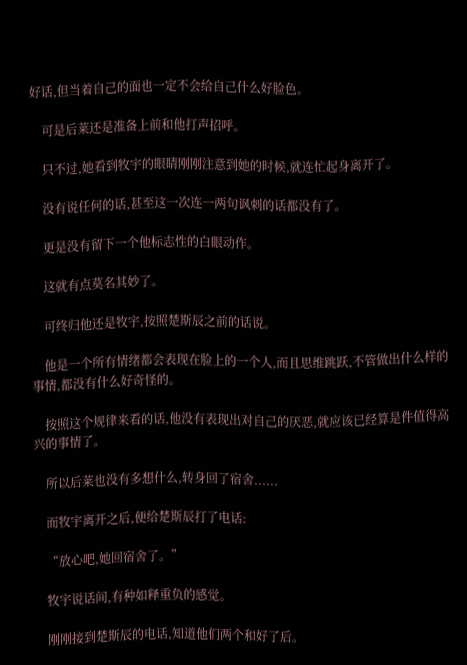好话,但当着自己的面也一定不会给自己什么好脸色。

    可是后莱还是准备上前和他打声招呼。

    只不过,她看到牧宇的眼睛刚刚注意到她的时候,就连忙起身离开了。

    没有说任何的话,甚至这一次连一两句讽刺的话都没有了。

    更是没有留下一个他标志性的白眼动作。

    这就有点莫名其妙了。

    可终归他还是牧宇,按照楚斯辰之前的话说。

    他是一个所有情绪都会表现在脸上的一个人,而且思维跳跃,不管做出什么样的事情,都没有什么好奇怪的。

    按照这个规律来看的话,他没有表现出对自己的厌恶,就应该已经算是件值得高兴的事情了。

    所以后莱也没有多想什么,转身回了宿舍......

    而牧宇离开之后,便给楚斯辰打了电话:

    “放心吧,她回宿舍了。”

    牧宇说话间,有种如释重负的感觉。

    刚刚接到楚斯辰的电话,知道他们两个和好了后。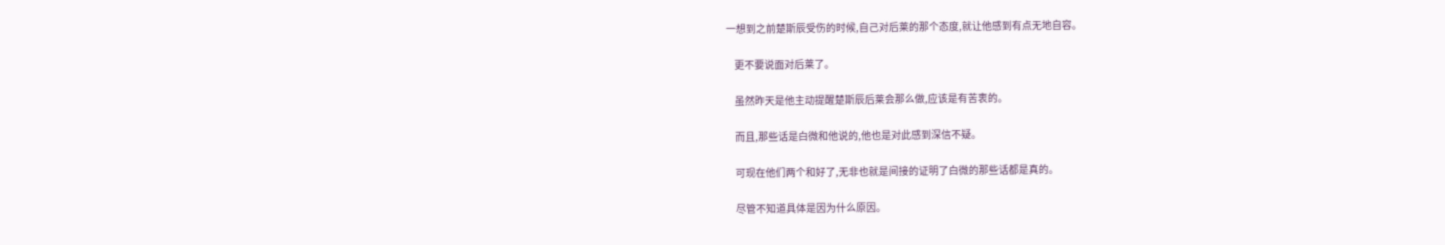一想到之前楚斯辰受伤的时候,自己对后莱的那个态度,就让他感到有点无地自容。

    更不要说面对后莱了。

    虽然昨天是他主动提醒楚斯辰后莱会那么做,应该是有苦衷的。

    而且,那些话是白微和他说的,他也是对此感到深信不疑。

    可现在他们两个和好了,无非也就是间接的证明了白微的那些话都是真的。

    尽管不知道具体是因为什么原因。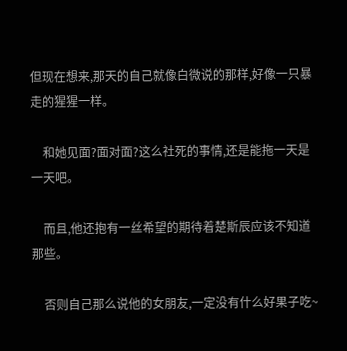但现在想来,那天的自己就像白微说的那样,好像一只暴走的猩猩一样。

    和她见面?面对面?这么社死的事情,还是能拖一天是一天吧。

    而且,他还抱有一丝希望的期待着楚斯辰应该不知道那些。

    否则自己那么说他的女朋友,一定没有什么好果子吃~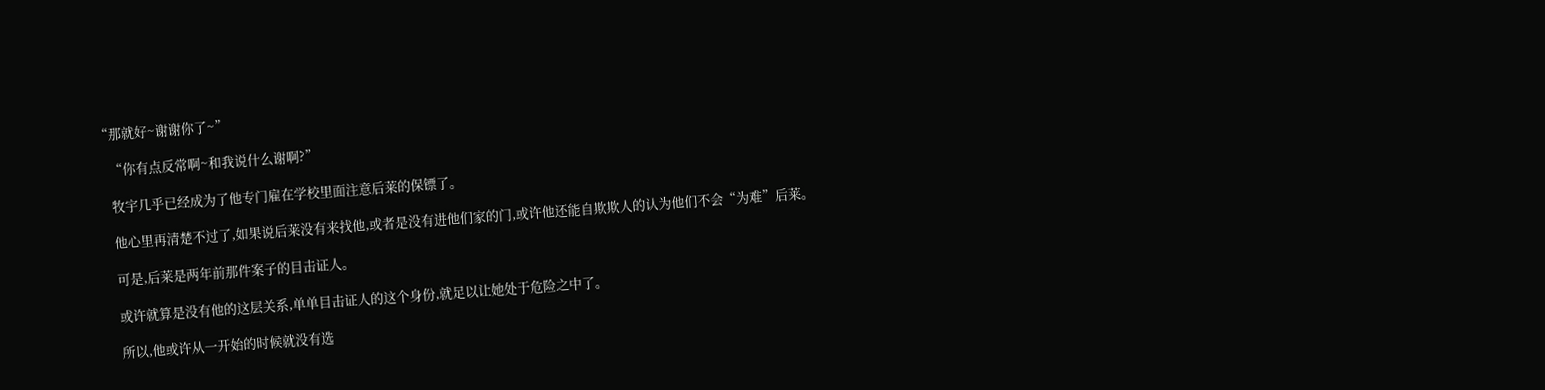“那就好~谢谢你了~”

    “你有点反常啊~和我说什么谢啊?”

    牧宇几乎已经成为了他专门雇在学校里面注意后莱的保镖了。

    他心里再清楚不过了,如果说后莱没有来找他,或者是没有进他们家的门,或许他还能自欺欺人的认为他们不会“为难”后莱。

    可是,后莱是两年前那件案子的目击证人。

    或许就算是没有他的这层关系,单单目击证人的这个身份,就足以让她处于危险之中了。

    所以,他或许从一开始的时候就没有选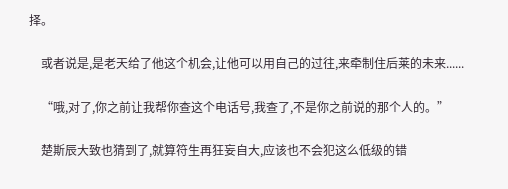择。

    或者说是,是老天给了他这个机会,让他可以用自己的过往,来牵制住后莱的未来......

    “哦,对了,你之前让我帮你查这个电话号,我查了,不是你之前说的那个人的。”

    楚斯辰大致也猜到了,就算符生再狂妄自大,应该也不会犯这么低级的错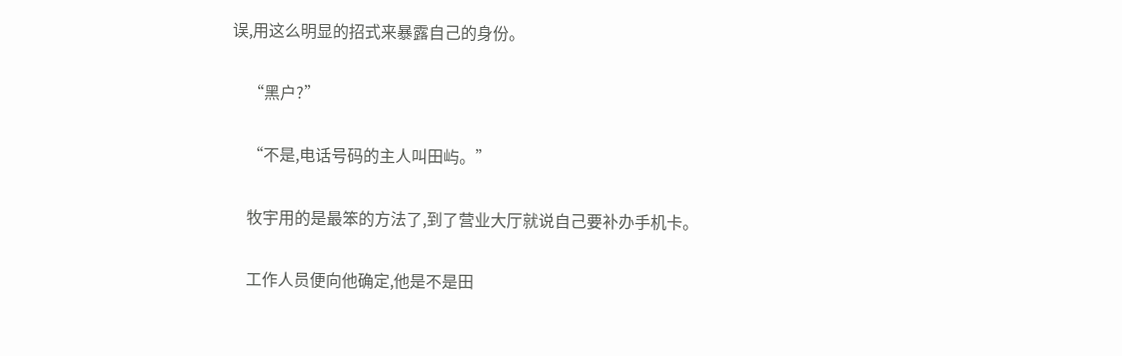误,用这么明显的招式来暴露自己的身份。

    “黑户?”

    “不是,电话号码的主人叫田屿。”

    牧宇用的是最笨的方法了,到了营业大厅就说自己要补办手机卡。

    工作人员便向他确定,他是不是田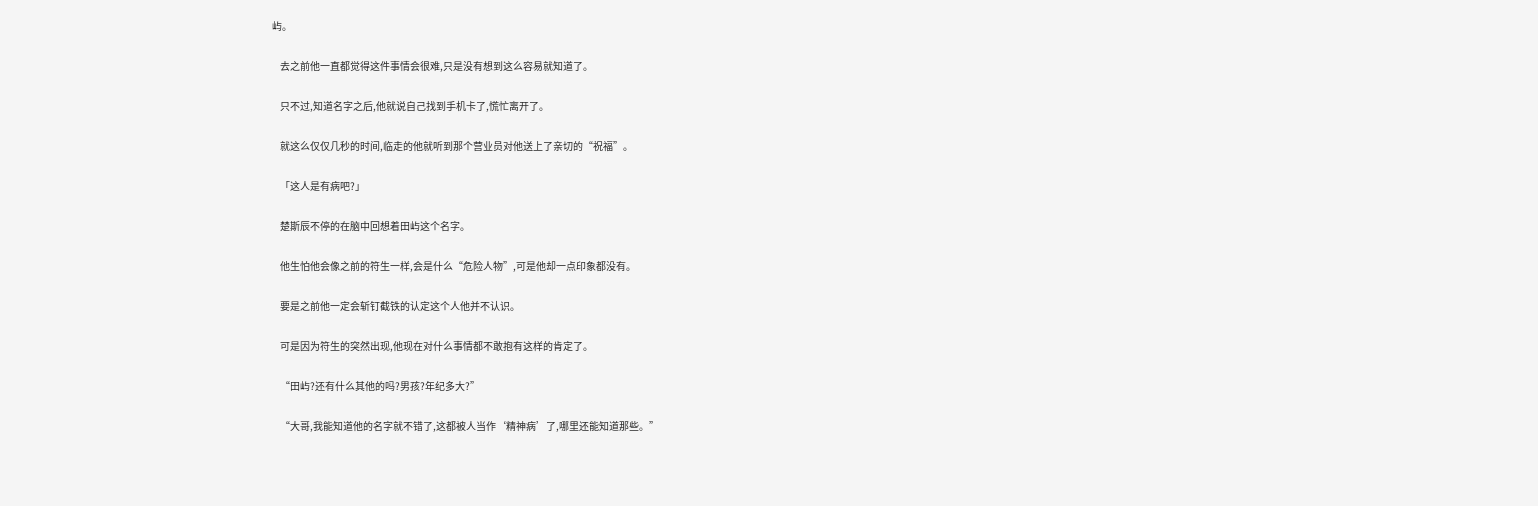屿。

    去之前他一直都觉得这件事情会很难,只是没有想到这么容易就知道了。

    只不过,知道名字之后,他就说自己找到手机卡了,慌忙离开了。

    就这么仅仅几秒的时间,临走的他就听到那个营业员对他送上了亲切的“祝福”。

    「这人是有病吧?」

    楚斯辰不停的在脑中回想着田屿这个名字。

    他生怕他会像之前的符生一样,会是什么“危险人物”,可是他却一点印象都没有。

    要是之前他一定会斩钉截铁的认定这个人他并不认识。

    可是因为符生的突然出现,他现在对什么事情都不敢抱有这样的肯定了。

    “田屿?还有什么其他的吗?男孩?年纪多大?”

    “大哥,我能知道他的名字就不错了,这都被人当作‘精神病’了,哪里还能知道那些。”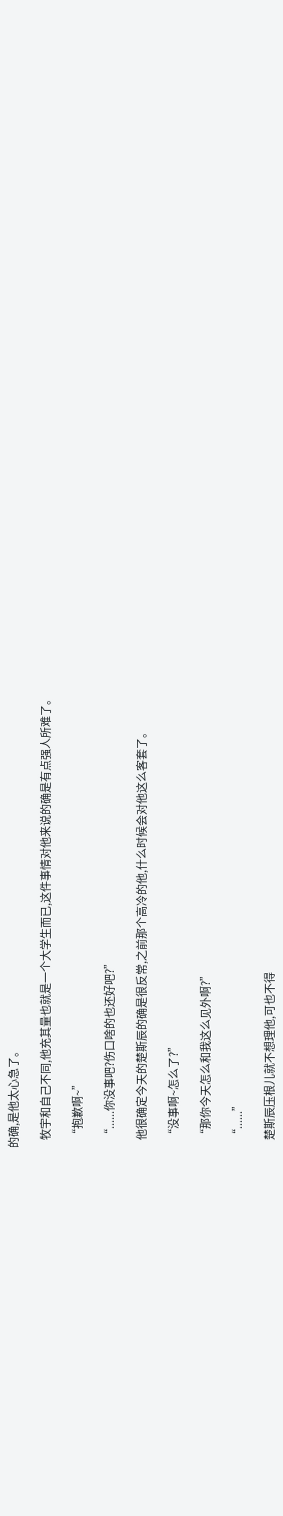的确,是他太心急了。

    牧宇和自己不同,他充其量也就是一个大学生而已,这件事情对他来说的确是有点强人所难了。

    “抱歉啊~”

    “......你没事吧?伤口啥的也还好吧?”

    他很确定今天的楚斯辰的确是很反常,之前那个高冷的他,什么时候会对他这么客套了。

    “没事啊~怎么了?”

    “那你今天怎么和我这么见外啊?”

    “......”

    楚斯辰压根儿就不想理他,可也不得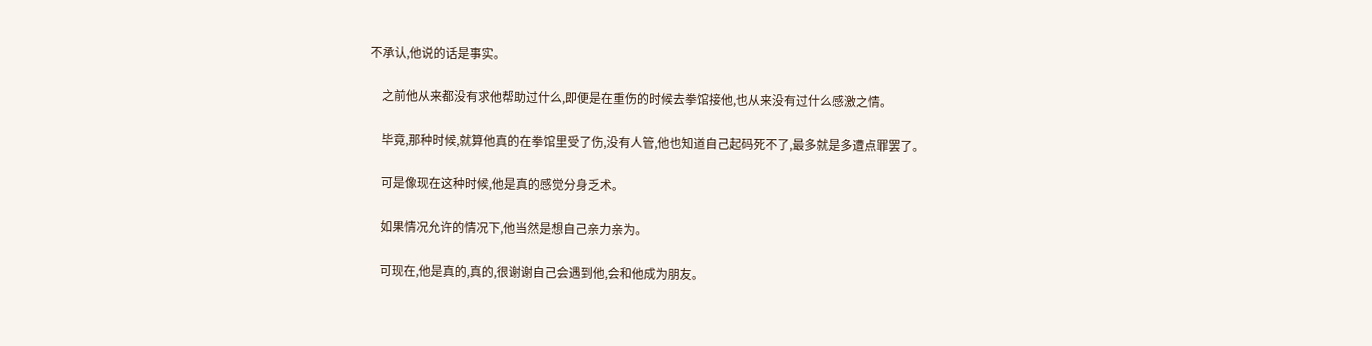不承认,他说的话是事实。

    之前他从来都没有求他帮助过什么,即便是在重伤的时候去拳馆接他,也从来没有过什么感激之情。

    毕竟,那种时候,就算他真的在拳馆里受了伤,没有人管,他也知道自己起码死不了,最多就是多遭点罪罢了。

    可是像现在这种时候,他是真的感觉分身乏术。

    如果情况允许的情况下,他当然是想自己亲力亲为。

    可现在,他是真的,真的,很谢谢自己会遇到他,会和他成为朋友。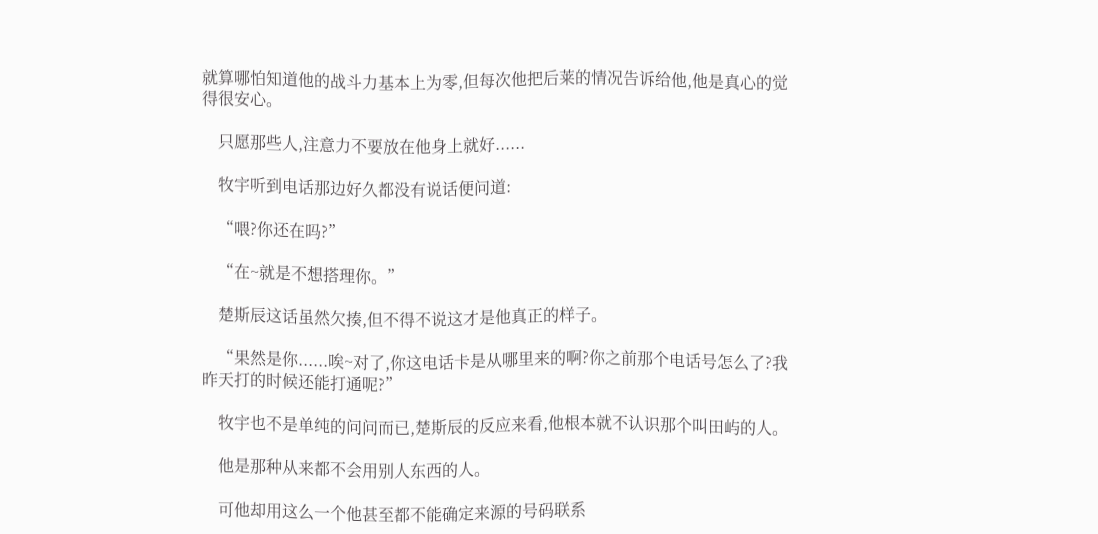就算哪怕知道他的战斗力基本上为零,但每次他把后莱的情况告诉给他,他是真心的觉得很安心。

    只愿那些人,注意力不要放在他身上就好......

    牧宇听到电话那边好久都没有说话便问道:

    “喂?你还在吗?”

    “在~就是不想搭理你。”

    楚斯辰这话虽然欠揍,但不得不说这才是他真正的样子。

    “果然是你......唉~对了,你这电话卡是从哪里来的啊?你之前那个电话号怎么了?我昨天打的时候还能打通呢?”

    牧宇也不是单纯的问问而已,楚斯辰的反应来看,他根本就不认识那个叫田屿的人。

    他是那种从来都不会用别人东西的人。

    可他却用这么一个他甚至都不能确定来源的号码联系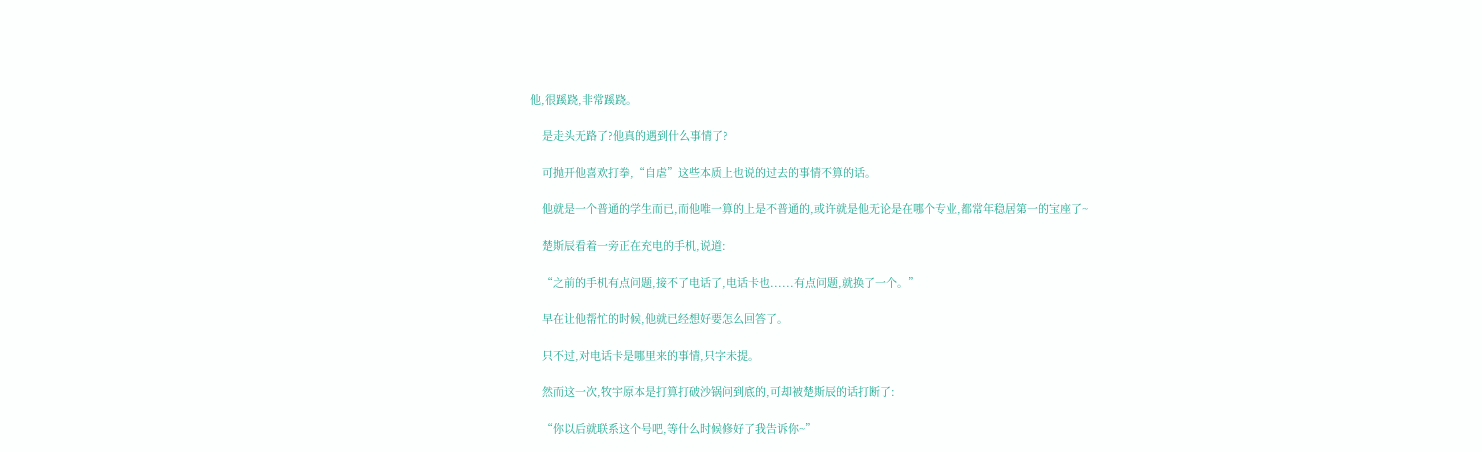他,很蹊跷,非常蹊跷。

    是走头无路了?他真的遇到什么事情了?

    可抛开他喜欢打拳,“自虐”这些本质上也说的过去的事情不算的话。

    他就是一个普通的学生而已,而他唯一算的上是不普通的,或许就是他无论是在哪个专业,都常年稳居第一的宝座了~

    楚斯辰看着一旁正在充电的手机,说道:

    “之前的手机有点问题,接不了电话了,电话卡也......有点问题,就换了一个。”

    早在让他帮忙的时候,他就已经想好要怎么回答了。

    只不过,对电话卡是哪里来的事情,只字未提。

    然而这一次,牧宇原本是打算打破沙锅问到底的,可却被楚斯辰的话打断了:

    “你以后就联系这个号吧,等什么时候修好了我告诉你~”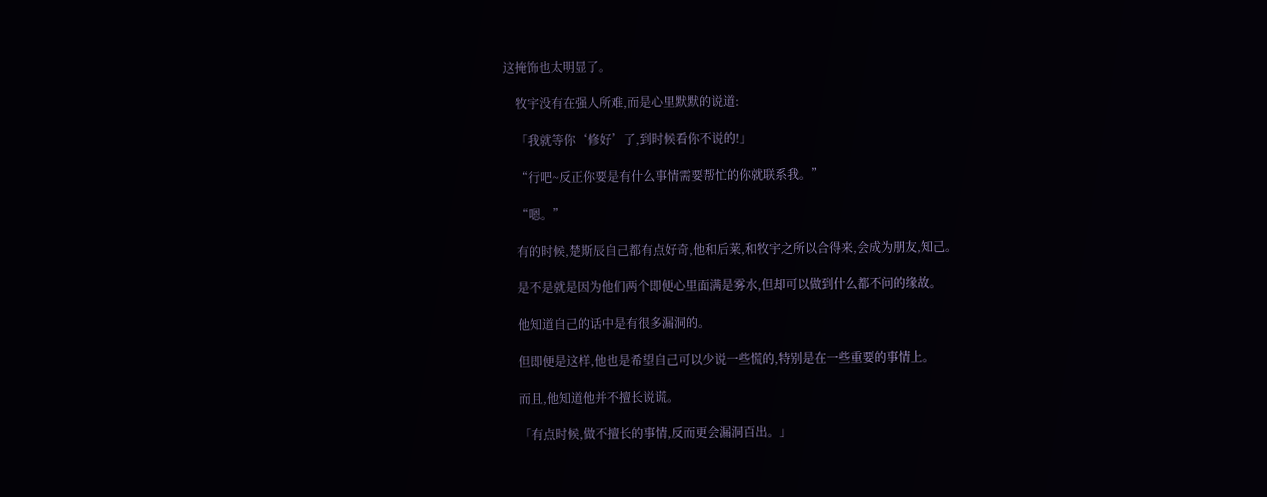这掩饰也太明显了。

    牧宇没有在强人所难,而是心里默默的说道:

    「我就等你‘修好’了,到时候看你不说的!」

    “行吧~反正你要是有什么事情需要帮忙的你就联系我。”

    “嗯。”

    有的时候,楚斯辰自己都有点好奇,他和后莱,和牧宇之所以合得来,会成为朋友,知己。

    是不是就是因为他们两个即便心里面满是雾水,但却可以做到什么都不问的缘故。

    他知道自己的话中是有很多漏洞的。

    但即便是这样,他也是希望自己可以少说一些慌的,特别是在一些重要的事情上。

    而且,他知道他并不擅长说谎。

    「有点时候,做不擅长的事情,反而更会漏洞百出。」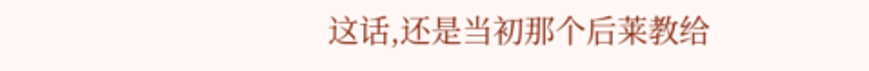这话,还是当初那个后莱教给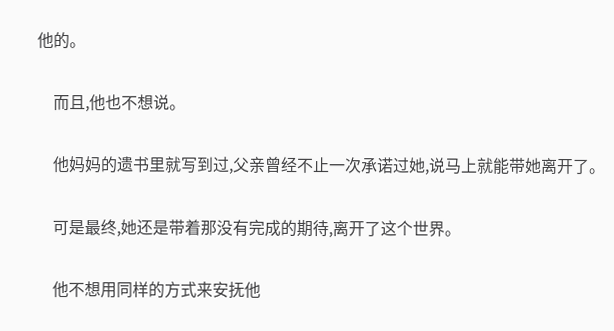他的。

    而且,他也不想说。

    他妈妈的遗书里就写到过,父亲曾经不止一次承诺过她,说马上就能带她离开了。

    可是最终,她还是带着那没有完成的期待,离开了这个世界。

    他不想用同样的方式来安抚他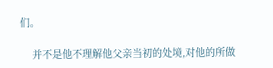们。

    并不是他不理解他父亲当初的处境,对他的所做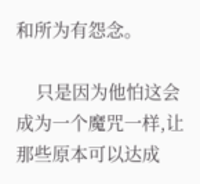和所为有怨念。

    只是因为他怕这会成为一个魔咒一样,让那些原本可以达成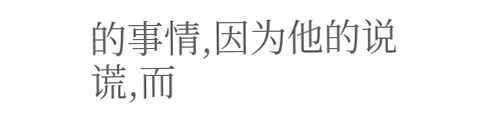的事情,因为他的说谎,而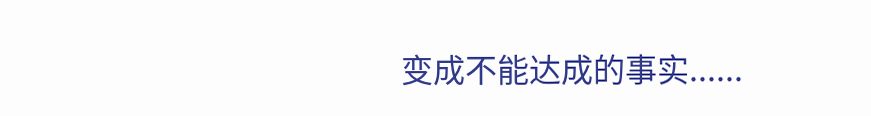变成不能达成的事实......